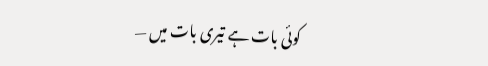کوئی بات ہے تیری بات میں —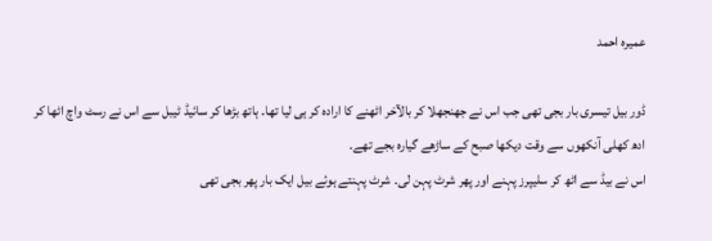عمیرہ احمد

ڈور بیل تیسری بار بجی تھی جب اس نے جھنجھلا کر بالآخر اٹھنے کا ارادہ کر ہی لیا تھا۔ ہاتھ بڑھا کر سائیڈ ٹیبل سے اس نے رسٹ واچ اٹھا کر ادھ کھلی آنکھوں سے وقت دیکھا صبح کے ساڑھے گیارہ بجے تھے۔
اس نے بیڈ سے اٹھ کر سلیپرز پہنے اور پھر شرٹ پہن لی۔ شرٹ پہنتے ہوئے بیل ایک بار پھر بجی تھی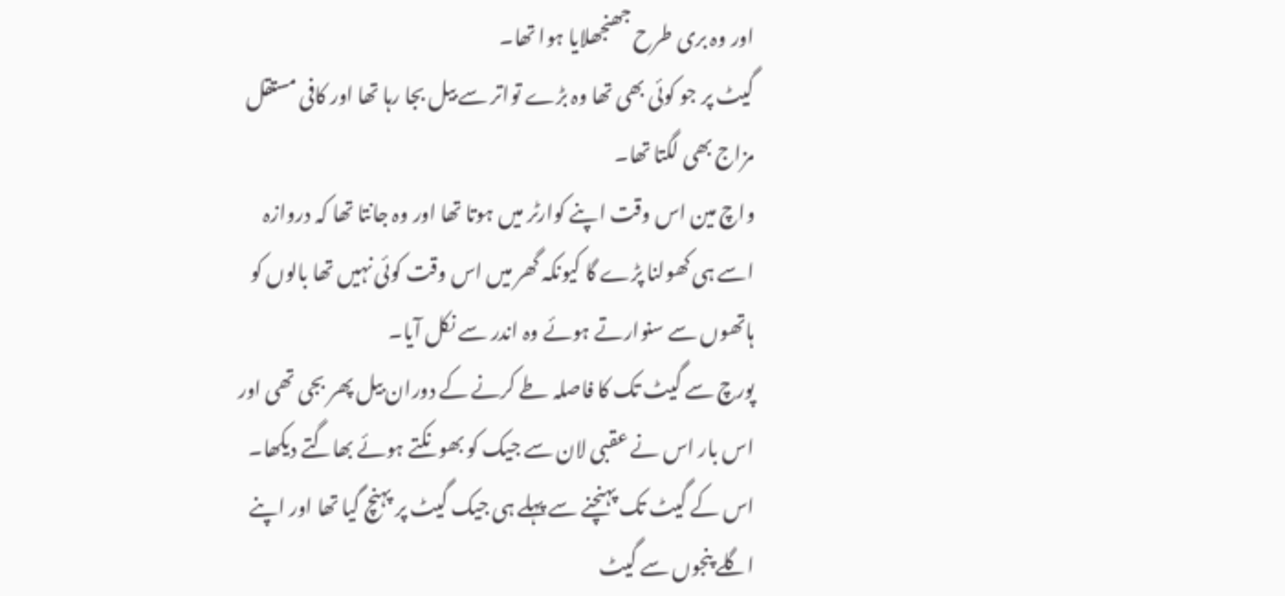اور وہ بری طرح جھنجھلایا ہوا تھا۔
گیٹ پر جو کوئی بھی تھا وہ بڑے تواتر سے بیل بجا رہا تھا اور کافی مستقل مزاج بھی لگتا تھا۔
واچ مین اس وقت اپنے کوارٹر میں ہوتا تھا اور وہ جانتا تھا کہ دروازہ اسے ہی کھولنا پڑے گا کیونکہ گھر میں اس وقت کوئی نہیں تھا بالوں کو ہاتھوں سے سنوارتے ہوئے وہ اندر سے نکل آیا۔
پورچ سے گیٹ تک کا فاصلہ طے کرنے کے دوران بیل پھر بجی تھی اور اس بار اس نے عقبی لان سے جیک کو بھونکتے ہوئے بھاگتے دیکھا۔ اس کے گیٹ تک پہنچنے سے پہلے ہی جیک گیٹ پر پہنچ گیا تھا اور اپنے اگلے پنجوں سے گیٹ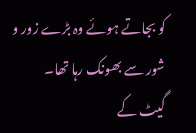کو بجاتے ہوئے وہ بڑے زور و شور سے بھونک رہا تھا۔
گیٹ کے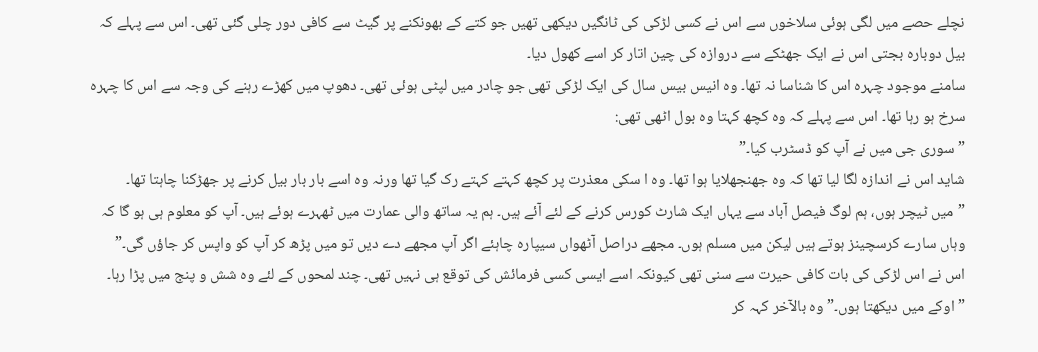نچلے حصے میں لگی ہوئی سلاخوں سے اس نے کسی لڑکی کی ٹانگیں دیکھی تھیں جو کتے کے بھونکنے پر گیٹ سے کافی دور چلی گئی تھی۔ اس سے پہلے کہ بیل دوبارہ بجتی اس نے ایک جھٹکے سے دروازہ کی چین اتار کر اسے کھول دیا۔
سامنے موجود چہرہ اس کا شناسا نہ تھا۔ وہ انیس بیس سال کی ایک لڑکی تھی جو چادر میں لپٹی ہوئی تھی۔ دھوپ میں کھڑے رہنے کی وجہ سے اس کا چہرہ سرخ ہو رہا تھا۔ اس سے پہلے کہ وہ کچھ کہتا وہ بول اٹھی تھی:
”سوری جی میں نے آپ کو ڈسٹرب کیا۔”
شاید اس نے اندازہ لگا لیا تھا کہ وہ جھنجھلایا ہوا تھا۔ وہ ا سکی معذرت پر کچھ کہتے کہتے رک گیا تھا ورنہ وہ اسے بار بار بیل کرنے پر جھڑکنا چاہتا تھا۔
”میں ٹیچر ہوں، ہم لوگ فیصل آباد سے یہاں ایک شارٹ کورس کرنے کے لئے آئے ہیں۔ ہم یہ ساتھ والی عمارت میں ٹھہرے ہوئے ہیں۔ آپ کو معلوم ہی ہو گا کہ وہاں سارے کرسچینز ہوتے ہیں لیکن میں مسلم ہوں۔ مجھے دراصل آٹھواں سیپارہ چاہئے اگر آپ مجھے دے دیں تو میں پڑھ کر آپ کو واپس کر جاؤں گی۔”
اس نے اس لڑکی کی بات کافی حیرت سے سنی تھی کیونکہ اسے ایسی کسی فرمائش کی توقع ہی نہیں تھی۔ چند لمحوں کے لئے وہ شش و پنج میں پڑا رہا۔
”اوکے میں دیکھتا ہوں۔” وہ بالآخر کہہ کر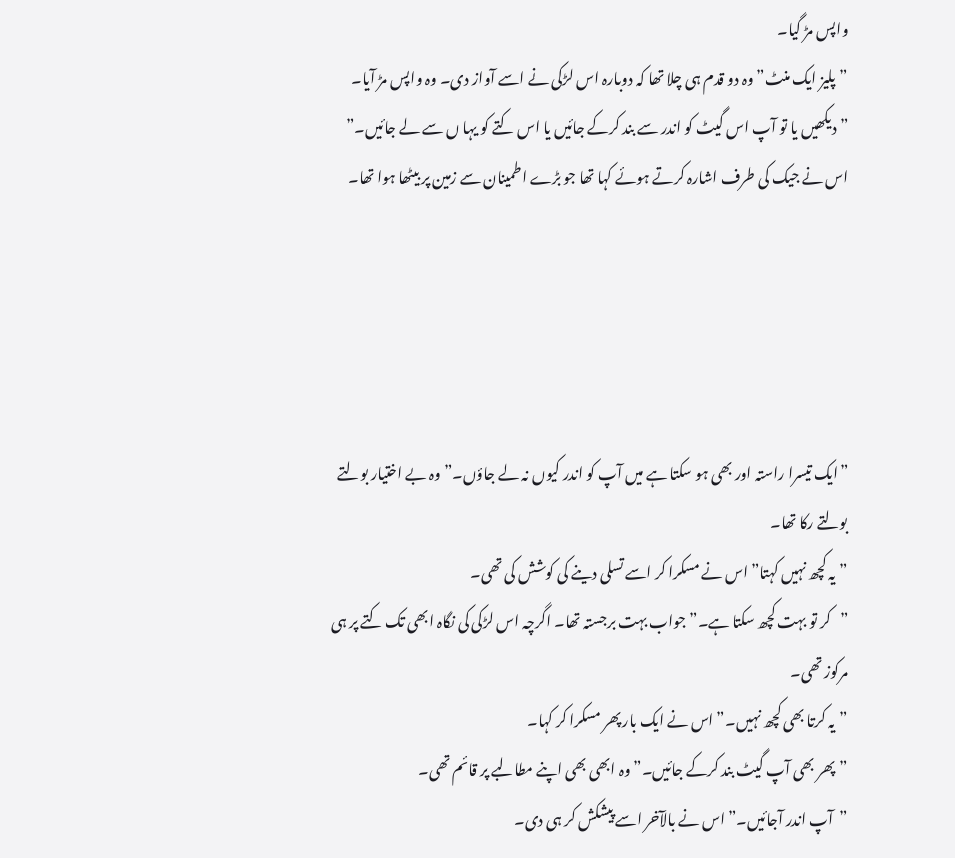واپس مڑ گیا۔
”پلیز ایک منٹ” وہ دو قدم ہی چلا تھا کہ دوبارہ اس لڑکی نے اسے آواز دی۔ وہ واپس مڑ آیا۔
”دیکھیں یا تو آپ اس گیٹ کو اندر سے بند کرکے جائیں یا اس کتے کو یہا ں سے لے جائیں۔” اس نے جیک کی طرف اشارہ کرتے ہوئے کہا تھا جو بڑے اطمینان سے زمین پر بیٹھا ہوا تھا۔





”ایک تیسرا راستہ اور بھی ہو سکتا ہے میں آپ کو اندر کیوں نہ لے جاؤں۔” وہ بے اختیار بولتے بولتے رکا تھا۔
”یہ کچھ نہیں کہتا” اس نے مسکرا کر اسے تسلی دینے کی کوشش کی تھی۔
”کر تو بہت کچھ سکتا ہے۔” جواب بہت برجستہ تھا۔ اگرچہ اس لڑکی کی نگاہ ابھی تک کتے پر ہی مرکوز تھی۔
”یہ کرتا بھی کچھ نہیں۔” اس نے ایک بار پھر مسکرا کر کہا۔
”پھر بھی آپ گیٹ بند کرکے جائیں۔” وہ ابھی بھی اپنے مطالبے پر قائم تھی۔
”آپ اندر آجائیں۔” اس نے بالآخر اسے پیشکش کر ہی دی۔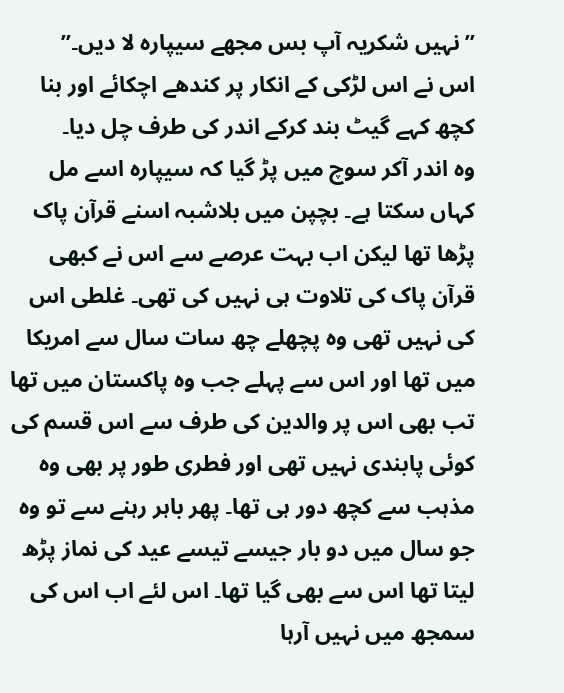”نہیں شکریہ آپ بس مجھے سیپارہ لا دیں۔”
اس نے اس لڑکی کے انکار پر کندھے اچکائے اور بنا کچھ کہے گیٹ بند کرکے اندر کی طرف چل دیا۔
وہ اندر آکر سوچ میں پڑ گیا کہ سیپارہ اسے مل کہاں سکتا ہے۔ بچپن میں بلاشبہ اسنے قرآن پاک پڑھا تھا لیکن اب بہت عرصے سے اس نے کبھی قرآن پاک کی تلاوت ہی نہیں کی تھی۔ غلطی اس کی نہیں تھی وہ پچھلے چھ سات سال سے امریکا میں تھا اور اس سے پہلے جب وہ پاکستان میں تھا تب بھی اس پر والدین کی طرف سے اس قسم کی کوئی پابندی نہیں تھی اور فطری طور پر بھی وہ مذہب سے کچھ دور ہی تھا۔ پھر باہر رہنے سے تو وہ جو سال میں دو بار جیسے تیسے عید کی نماز پڑھ لیتا تھا اس سے بھی گیا تھا۔ اس لئے اب اس کی سمجھ میں نہیں آرہا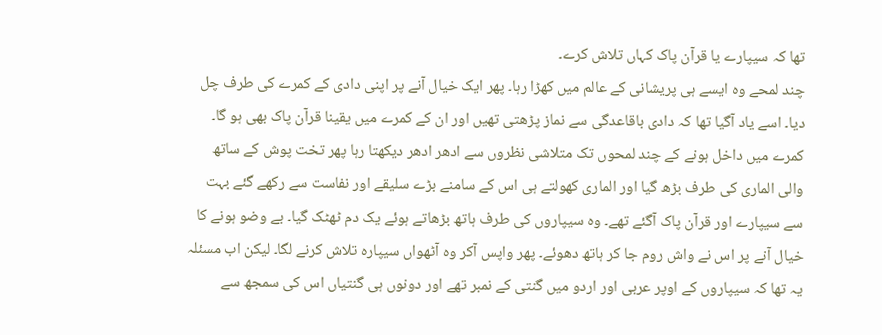تھا کہ سیپارے یا قرآن پاک کہاں تلاش کرے۔
چند لمحے وہ ایسے ہی پریشانی کے عالم میں کھڑا رہا۔ پھر ایک خیال آنے پر اپنی دادی کے کمرے کی طرف چل دیا۔ اسے یاد آگیا تھا کہ دادی باقاعدگی سے نماز پڑھتی تھیں اور ان کے کمرے میں یقینا قرآن پاک بھی ہو گا۔ کمرے میں داخل ہونے کے چند لمحوں تک متلاشی نظروں سے ادھر ادھر دیکھتا رہا پھر تخت پوش کے ساتھ والی الماری کی طرف بڑھ گیا اور الماری کھولتے ہی اس کے سامنے بڑے سلیقے اور نفاست سے رکھے گئے بہت سے سیپارے اور قرآن پاک آگئے تھے۔ وہ سیپاروں کی طرف ہاتھ بڑھاتے ہوئے یک دم ٹھٹک گیا۔ بے وضو ہونے کا خیال آنے پر اس نے واش روم جا کر ہاتھ دھوئے۔ پھر واپس آکر وہ آٹھواں سیپارہ تلاش کرنے لگا۔ لیکن اب مسئلہ یہ تھا کہ سیپاروں کے اوپر عربی اور اردو میں گنتی کے نمبر تھے اور دونوں ہی گنتیاں اس کی سمجھ سے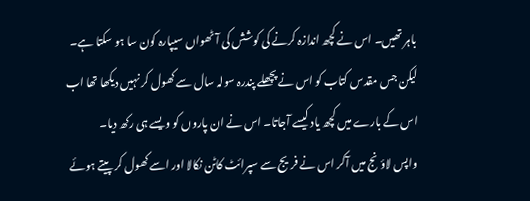باہر تھیں۔ اس نے کچھ اندازہ کرنے کی کوشش کی آٹھواں سیپارہ کون سا ہو سکتا ہے۔ لیکن جس مقدس کتاب کو اس نے پچھلے پندرہ سولہ سال سے کھول کر نہیں دیکھا تھا اب اس کے بارے میں کچھ یاد کیسے آجاتا۔ اس نے ان پاروں کو ویسے ہی رکھ دیا۔
واپس لاؤنج میں آکر اس نے فریج سے سپرائٹ کاٹن نکالا اور اسے کھول کر پیتے ہوئے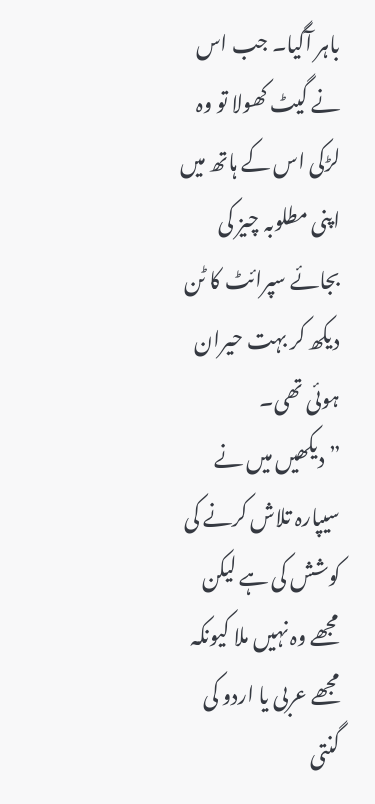باہر آگیا۔ جب اس نے گیٹ کھولا تو وہ لڑکی اس کے ہاتھ میں اپنی مطلوبہ چیز کی بجائے سپرائٹ کا ٹن دیکھ کر بہت حیران ہوئی تھی۔
”دیکھیں میں نے سیپارہ تلاش کرنے کی کوشش کی ہے لیکن مجھے وہ نہیں ملا کیونکہ مجھے عربی یا اردو کی گنتی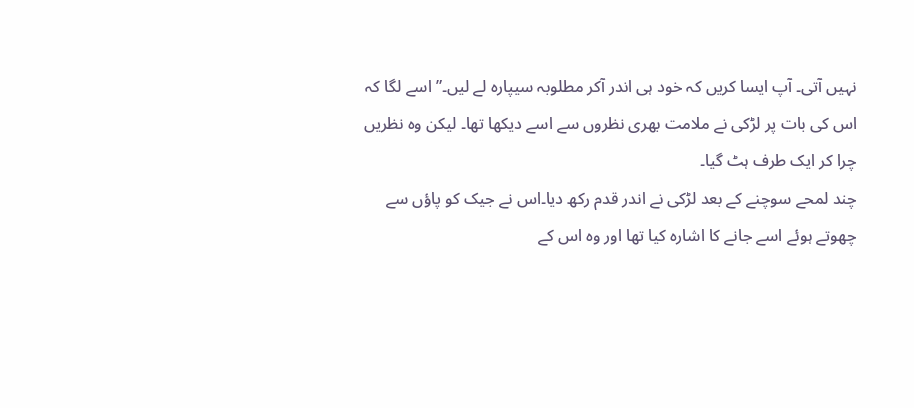نہیں آتی۔ آپ ایسا کریں کہ خود ہی اندر آکر مطلوبہ سیپارہ لے لیں۔” اسے لگا کہ اس کی بات پر لڑکی نے ملامت بھری نظروں سے اسے دیکھا تھا۔ لیکن وہ نظریں چرا کر ایک طرف ہٹ گیا۔
چند لمحے سوچنے کے بعد لڑکی نے اندر قدم رکھ دیا۔اس نے جیک کو پاؤں سے چھوتے ہوئے اسے جانے کا اشارہ کیا تھا اور وہ اس کے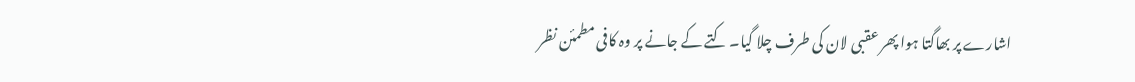اشارے پر بھاگتا ہوا پھر عقبی لان کی طرف چلا گیا۔ کتے کے جانے پر وہ کافی مطمئن نظر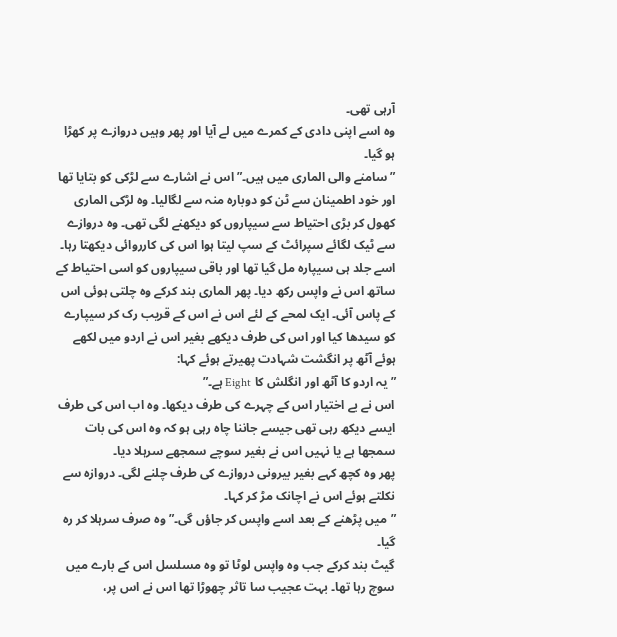آرہی تھی۔
وہ اسے اپنی دادی کے کمرے میں لے آیا اور پھر وہیں دروازے پر کھڑا ہو گیا۔
”سامنے والی الماری میں ہیں۔” اس نے اشارے سے لڑکی کو بتایا تھا اور خود اطمینان سے ٹن کو دوبارہ منہ سے لگالیا۔ وہ لڑکی الماری کھول کر بڑی احتیاط سے سیپاروں کو دیکھنے لگی تھی۔ وہ دروازے سے ٹیک لگائے سپرائٹ کے سپ لیتا ہوا اس کی کارروائی دیکھتا رہا۔ اسے جلد ہی سیپارہ مل گیا تھا اور باقی سیپاروں کو اسی احتیاط کے ساتھ اس نے واپس رکھ دیا۔ پھر الماری بند کرکے وہ چلتی ہوئی اس کے پاس آئی۔ ایک لمحے کے لئے اس نے اس کے قریب رک کر سیپارے کو سیدھا کیا اور اس کی طرف دیکھے بغیر اس نے اردو میں لکھے ہوئے آٹھ پر انگشت شہادت پھیرتے ہوئے کہا:
”یہ اردو کا آٹھ اور انگلش کا Eight ہے۔”
اس نے بے اختیار اس کے چہرے کی طرف دیکھا۔ وہ اب اس کی طرف ایسے دیکھ رہی تھی جیسے جاننا چاہ رہی ہو کہ وہ اس کی بات سمجھا ہے یا نہیں اس نے بغیر سوچے سمجھے سرہلا دیا۔
پھر وہ کچھ کہے بغیر بیرونی دروازے کی طرف چلنے لگی۔ دروازہ سے نکلتے ہوئے اس نے اچانک مڑ کر کہا۔
”میں پڑھنے کے بعد اسے واپس کر جاؤں گی۔” وہ صرف سرہلا کر رہ گیا۔
گیٹ بند کرکے جب وہ واپس لوٹا تو وہ مسلسل اس کے بارے میں سوچ رہا تھا۔ بہت عجیب سا تاثر چھوڑا تھا اس نے اس پر،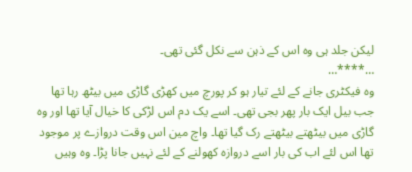لیکن جلد ہی وہ اس کے ذہن سے نکل گئی تھی۔
…****…
وہ فیکٹری جانے کے لئے تیار ہو کر پورچ میں کھڑی گاڑی میں بیٹھ رہا تھا جب بیل ایک بار پھر بجی تھی۔ اسے یک دم اس لڑکی کا خیال آیا تھا اور وہ گاڑی میں بیٹھتے بیٹھتے رک گیا تھا۔ واچ مین اس وقت دروازے پر موجود تھا اس لئے اب کی بار اسے دروازہ کھولنے کے لئے نہیں جانا پڑا۔ وہ وہیں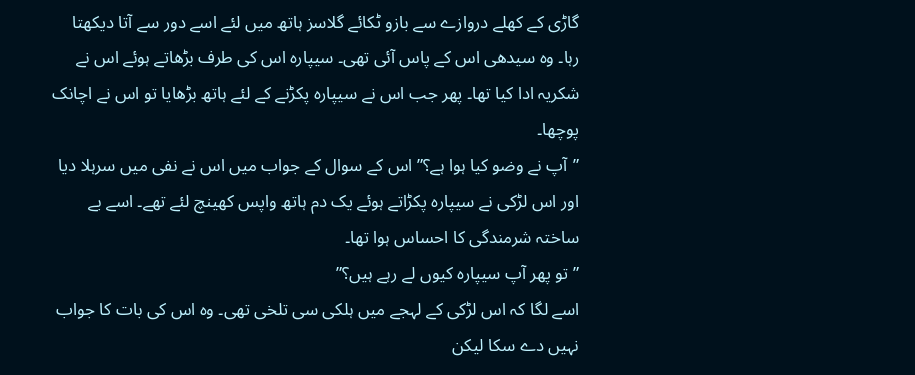گاڑی کے کھلے دروازے سے بازو ٹکائے گلاسز ہاتھ میں لئے اسے دور سے آتا دیکھتا رہا۔ وہ سیدھی اس کے پاس آئی تھی۔ سیپارہ اس کی طرف بڑھاتے ہوئے اس نے شکریہ ادا کیا تھا۔ پھر جب اس نے سیپارہ پکڑنے کے لئے ہاتھ بڑھایا تو اس نے اچانک پوچھا۔
”آپ نے وضو کیا ہوا ہے؟” اس کے سوال کے جواب میں اس نے نفی میں سرہلا دیا اور اس لڑکی نے سیپارہ پکڑاتے ہوئے یک دم ہاتھ واپس کھینچ لئے تھے۔ اسے بے ساختہ شرمندگی کا احساس ہوا تھا۔
”تو پھر آپ سیپارہ کیوں لے رہے ہیں؟”
اسے لگا کہ اس لڑکی کے لہجے میں ہلکی سی تلخی تھی۔ وہ اس کی بات کا جواب نہیں دے سکا لیکن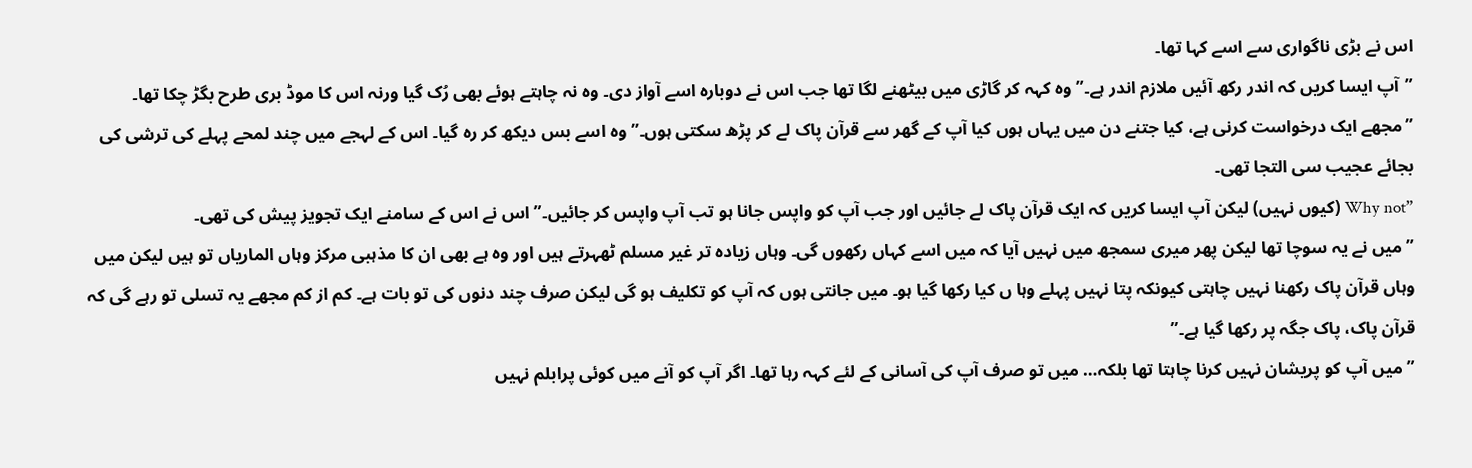اس نے بڑی ناگواری سے اسے کہا تھا۔
”آپ ایسا کریں کہ اندر رکھ آئیں ملازم اندر ہے۔” وہ کہہ کر گاڑی میں بیٹھنے لگا تھا جب اس نے دوبارہ اسے آواز دی۔ وہ نہ چاہتے ہوئے بھی رُک گیا ورنہ اس کا موڈ بری طرح بگڑ چکا تھا۔
”مجھے ایک درخواست کرنی ہے، کیا جتنے دن میں یہاں ہوں کیا آپ کے گھر سے قرآن پاک لے کر پڑھ سکتی ہوں۔” وہ اسے بس دیکھ کر رہ گیا۔ اس کے لہجے میں چند لمحے پہلے کی ترشی کی بجائے عجیب سی التجا تھی۔
”Why not (کیوں نہیں) لیکن آپ ایسا کریں کہ ایک قرآن پاک لے جائیں اور جب آپ کو واپس جانا ہو تب آپ واپس کر جائیں۔” اس نے اس کے سامنے ایک تجویز پیش کی تھی۔
”میں نے یہ سوچا تھا لیکن پھر میری سمجھ میں نہیں آیا کہ میں اسے کہاں رکھوں گی۔ وہاں زیادہ تر غیر مسلم ٹھہرتے ہیں اور وہ ہے بھی ان کا مذہبی مرکز وہاں الماریاں تو ہیں لیکن میں وہاں قرآن پاک رکھنا نہیں چاہتی کیونکہ پتا نہیں پہلے وہا ں کیا رکھا گیا ہو۔ میں جانتی ہوں کہ آپ کو تکلیف ہو گی لیکن صرف چند دنوں کی تو بات ہے۔ کم از کم مجھے یہ تسلی تو رہے گی کہ قرآن پاک، پاک جگہ پر رکھا گیا ہے۔”
”میں آپ کو پریشان نہیں کرنا چاہتا تھا بلکہ… میں تو صرف آپ کی آسانی کے لئے کہہ رہا تھا۔ اگر آپ کو آنے میں کوئی پرابلم نہیں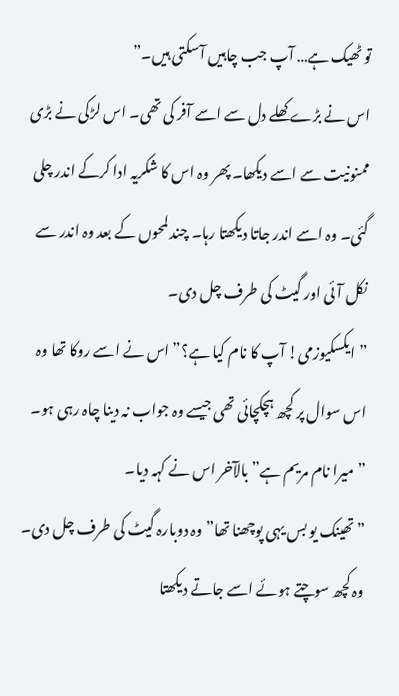تو ٹھیک ہے… آپ جب چاہیں آسکتی ہیں۔”
اس نے بڑے کھلے دل سے اسے آفر کی تھی۔ اس لڑکی نے بڑی ممنونیت سے اسے دیکھا۔ پھر وہ اس کا شکریہ ادا کرکے اندر چلی گئی۔ وہ اسے اندر جاتا دیکھتا رہا۔ چند لمحوں کے بعد وہ اندر سے نکل آئی اور گیٹ کی طرف چل دی۔
”ایکسکیوزمی! آپ کا نام کیا ہے؟” اس نے اسے روکا تھا وہ اس سوال پر کچھ ہچکچائی تھی جیسے وہ جواب نہ دینا چاہ رہی ہو۔
”میرا نام مریم ہے” بالآخر اس نے کہہ دیا۔
”تھینک یو بس یہی پوچھنا تھا” وہ دوبارہ گیٹ کی طرف چل دی۔ وہ کچھ سوچتے ہوئے اسے جاتے دیکھتا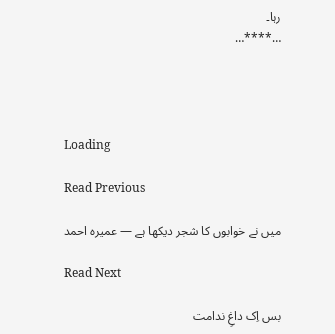رہا۔
…****…




Loading

Read Previous

میں نے خوابوں کا شجر دیکھا ہے — عمیرہ احمد

Read Next

بس اِک داغِ ندامت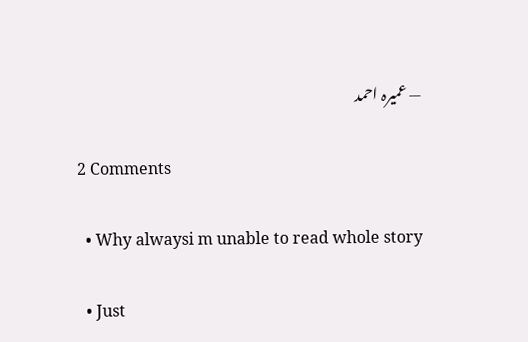— عمیرہ احمد

2 Comments

  • Why alwaysi m unable to read whole story

  • Just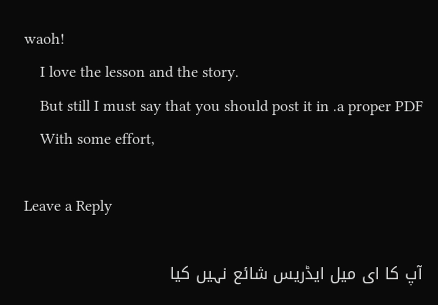waoh!
    I love the lesson and the story.
    But still I must say that you should post it in .a proper PDF
    With some effort,

Leave a Reply

آپ کا ای میل ایڈریس شائع نہیں کیا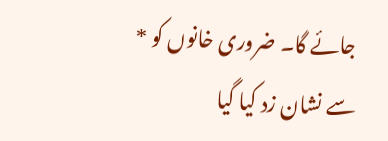جائے گا۔ ضروری خانوں کو * سے نشان زد کیا گیا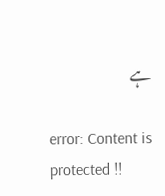ہے

error: Content is protected !!